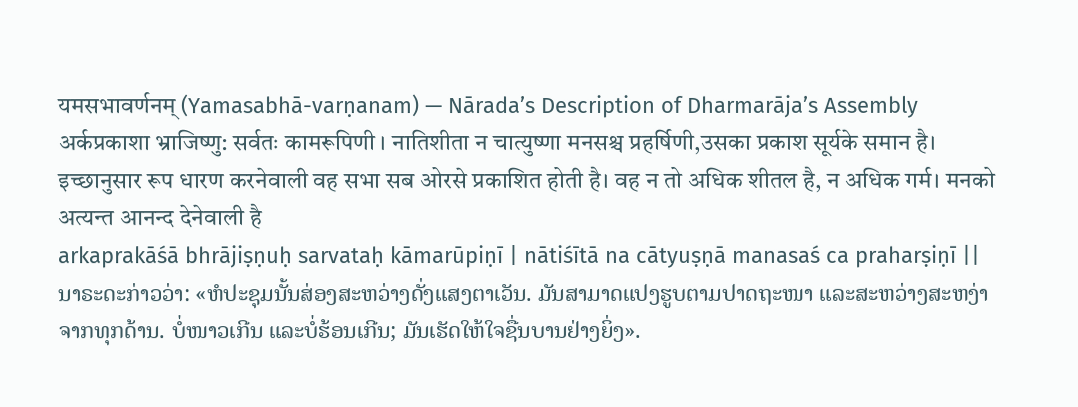यमसभावर्णनम् (Yamasabhā-varṇanam) — Nārada’s Description of Dharmarāja’s Assembly
अर्कप्रकाशा भ्राजिष्णु: सर्वतः कामरूपिणी । नातिशीता न चात्युष्णा मनसश्च प्रहर्षिणी,उसका प्रकाश सूर्यके समान है। इच्छानुसार रूप धारण करनेवाली वह सभा सब ओरसे प्रकाशित होती है। वह न तो अधिक शीतल है, न अधिक गर्म। मनको अत्यन्त आनन्द देनेवाली है
arkaprakāśā bhrājiṣṇuḥ sarvataḥ kāmarūpiṇī | nātiśītā na cātyuṣṇā manasaś ca praharṣiṇī ||
ນາຣະດະກ່າວວ່າ: «ຫໍປະຊຸມນັ້ນສ່ອງສະຫວ່າງດັ່ງແສງຕາເວັນ. ມັນສາມາດແປງຮູບຕາມປາດຖະໜາ ແລະສະຫວ່າງສະຫງ່າຈາກທຸກດ້ານ. ບໍ່ໜາວເກີນ ແລະບໍ່ຮ້ອນເກີນ; ມັນເຮັດໃຫ້ໃຈຊື່ນບານຢ່າງຍິ່ງ».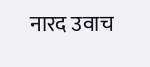नारद उवाच